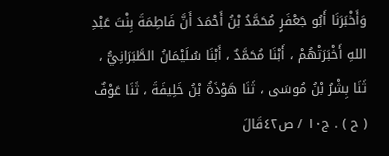وَأَخْبَرَنَا أَبُو جَعْفَرٍ مُحَمَّدُ بْنُ أَحْمَدَ أَنَّ فَاطِمَةَ بِنْتَ عَبْدِ اللهِ أَخْبَرَتْهُمْ ، أَبْنَا مُحَمَّدٌ ، أَبْنَا سُلَيْمَانُ الطَّبَرَانِيُّ ، ثَنَا بِشْرُ بْنُ مُوسَى ، ثَنَا هَوْذَةُ بْنُ خَلِيفَةَ ، ثَنَا عَوْفٌ ( ح ) . ج١٠ / ص٤٢قَالَ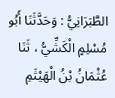الطَّبَرَانِيُّ : وَحَدَّثَنَا أَبُو مُسْلِمٍ الْكَشِّيُّ ، ثَنَا عُثْمَانُ بْنُ الْهَيْثَمِ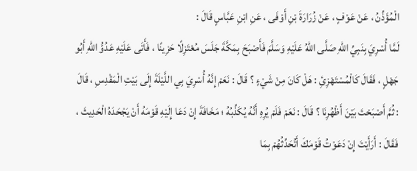الْمُؤَذِّنُ ، عَنْ عَوْفٍ ، عَنْ زُرَارَةَ بْنِ أَوْفَى ، عَنِ ابْنِ عَبَّاسٍ قَالَ :
لَمَّا أُسْرِيَ بِنَبِيِّ اللهِ صَلَّى اللهُ عَلَيْهِ وَسَلَّمَ فَأَصْبَحَ بِمَكَّةَ جَلَسَ مُعْتَزِلًا حَزِينًا ، فَأَتَى عَلَيْهِ عَدُوُّ اللهِ أَبُو جَهْلٍ ، فَقَالَ كَالْمُسْتَهْزِئِ : هَلْ كَانَ مِنْ شَيْءٍ ؟ قَالَ : نَعَمْ إِنَّهُ أُسْرِيَ بِي اللَّيْلَةَ إِلَى بَيْتِ الْمَقْدِسِ ، قَالَ : ثُمَّ أَصْبَحْتَ بَيْنَ أَظْهُرِنَا ؟ قَالَ : نَعَمْ فَلَمْ يُرِهِ أَنَّهُ يُكَذِّبُهُ ؛ مَخَافَةَ إِنْ دَعَا إِلَيْهِ قَوْمَهُ أَنْ يَجْحَدَهُ الْحَدِيثَ ، فَقَالَ : أَرَأَيْتَ إِنْ دَعَوْتُ قَوْمَكَ أَتُحَدِّثُهُمْ بِمَا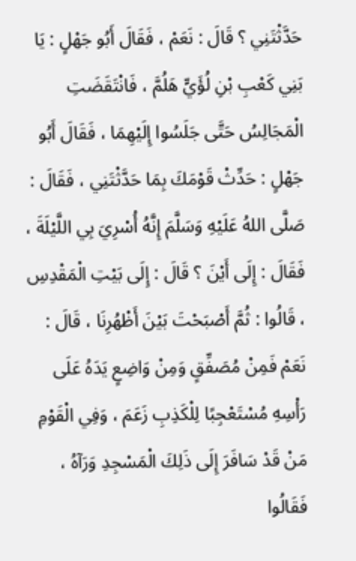حَدَّثْتَنِي ؟ قَالَ : نَعَمْ ، فَقَالَ أَبُو جَهْلٍ : يَا بَنِي كَعْبِ بْنِ لُؤَيٍّ هَلُمَّ ، فَانْتَقَضَتِ الْمَجَالِسُ حَتَّى جَلَسُوا إِلَيْهِمَا ، فَقَالَ أَبُو جَهْلٍ : حَدِّثْ قَوْمَكَ بِمَا حَدَّثْتَنِي ، فَقَالَ : صَلَّى اللهُ عَلَيْهِ وَسَلَّمَ إِنَّهُ أُسْرِيَ بِي اللَّيْلَةَ ، فَقَالَ : إِلَى أَيْنَ ؟ قَالَ : إِلَى بَيْتِ الْمَقْدِسِ ، قَالُوا : ثُمَّ أَصْبَحْتَ بَيْنَ أَظْهُرِنَا ، قَالَ : نَعَمْ فَمِنْ مُصَفِّقٍ وَمِنْ وَاضِعٍ يَدَهُ عَلَى رَأْسِهِ مُسْتَعْجِبًا لِلْكَذِبِ زَعَمَ ، وَفِي الْقَوْمِ مَنْ قَدْ سَافَرَ إِلَى ذَلِكَ الْمَسْجِدِ وَرَآهُ ، فَقَالُوا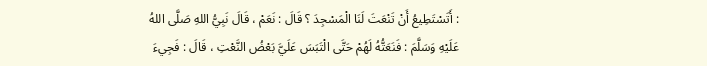: أَتَسْتَطِيعُ أَنْ تَنْعَتَ لَنَا الْمَسْجِدَ ؟ قَالَ : نَعَمْ ، قَالَ نَبِيُّ اللهِ صَلَّى اللهُ عَلَيْهِ وَسَلَّمَ : فَنَعَتُّهُ لَهُمْ حَتَّى الْتَبَسَ عَلَيَّ بَعْضُ النَّعْتِ ، قَالَ : فَجِيءَ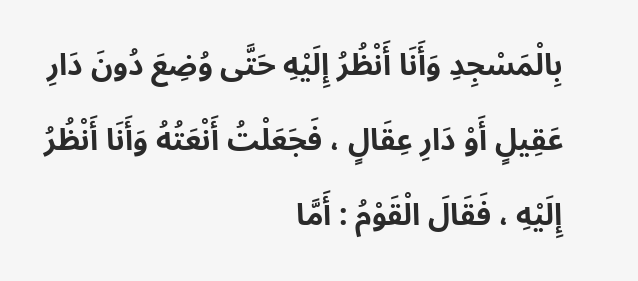بِالْمَسْجِدِ وَأَنَا أَنْظُرُ إِلَيْهِ حَتَّى وُضِعَ دُونَ دَارِ عَقِيلٍ أَوْ دَارِ عِقَالٍ ، فَجَعَلْتُ أَنْعَتُهُ وَأَنَا أَنْظُرُ إِلَيْهِ ، فَقَالَ الْقَوْمُ : أَمَّا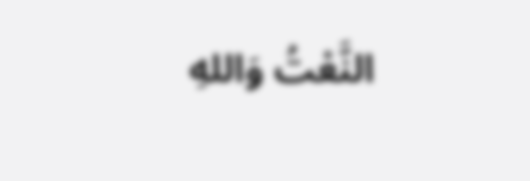النَّعْتُ وَاللهِ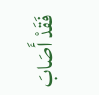فَقَدْ أَصَابَ